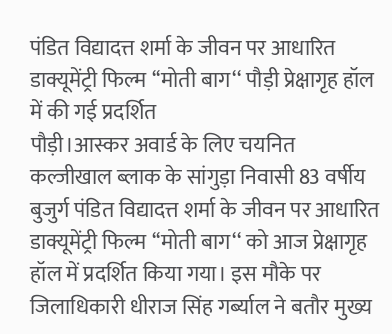पंडित विद्यादत्त शर्मा के जीवन पर आधारित डाक्यूमेंट्री फिल्म ‘‘मोती बाग‘‘ पौड़ी प्रेक्षागृह हॉल में की गई प्रदर्शित
पौड़ी।आस्कर अवार्ड के लिए चयनित कल्जीखाल ब्लाक के सांगुड़ा निवासी 83 वर्षीय बुजुर्ग पंडित विद्यादत्त शर्मा के जीवन पर आधारित डाक्यूमेंट्री फिल्म ‘‘मोती बाग‘‘ को आज प्रेक्षागृह हॉल में प्रदर्शित किया गया। इस मौके पर जिलाधिकारी धीराज सिंह गर्ब्याल ने बतौर मुख्य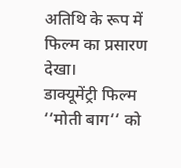अतिथि के रूप में फिल्म का प्रसारण देखा।
डाक्यूमेंट्री फिल्म ‘‘मोती बाग‘‘ को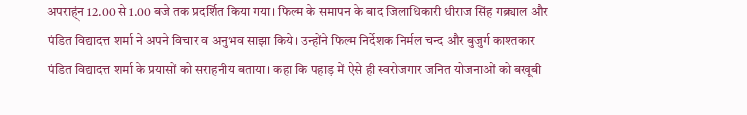अपराह्ंन 12.00 से 1.00 बजे तक प्रदर्शित किया गया। फिल्म के समापन के बाद जिलाधिकारी धीराज सिंह गब्र्याल और पंडित विद्यादत्त शर्मा ने अपने विचार व अनुभव साझा किये। उन्होंने फिल्म निर्देशक निर्मल चन्द और बुजुर्ग काश्तकार पंडित विद्यादत्त शर्मा के प्रयासों को सराहनीय बताया। कहा कि पहाड़ में ऐसे ही स्वरोजगार जनित योजनाओं को बखूबी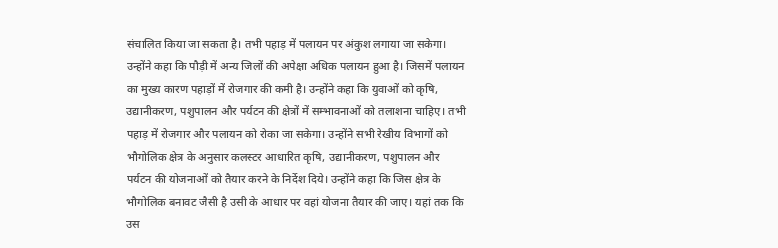संचालित किया जा सकता है। तभी पहाड़ में पलायन पर अंकुश लगाया जा सकेगा। उन्होंने कहा कि पौड़ी में अन्य जिलों की अपेक्षा अधिक पलायन हुआ है। जिसमें पलायन का मुख्य कारण पहाड़ों में रोजगार की कमी है। उन्होंने कहा कि युवाओं को कृषि, उद्यानीकरण, पशुपालन और पर्यटन की क्षेत्रों में सम्भावनाओं को तलाशना चाहिए। तभी पहाड़ में रोजगार और पलायन को रोका जा सकेगा। उन्होंने सभी रेखीय विभागों को भौगोलिक क्षेत्र के अनुसार कलस्टर आधारित कृषि, उद्यानीकरण, पशुपालन और पर्यटन की योजनाओं को तैयार करने के निर्देश दिये। उन्होंने कहा कि जिस क्षेत्र के भौगोलिक बनावट जैसी है उसी के आधार पर वहां योजना तैयार की जाए। यहां तक कि उस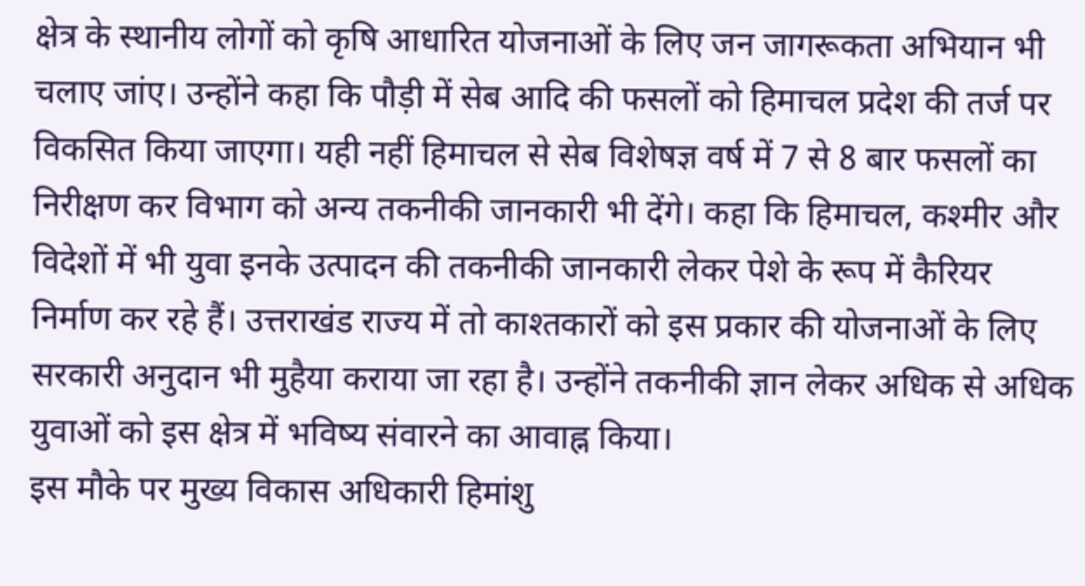क्षेत्र के स्थानीय लोगों को कृषि आधारित योजनाओं के लिए जन जागरूकता अभियान भी चलाए जांए। उन्होंने कहा कि पौड़ी में सेब आदि की फसलों को हिमाचल प्रदेश की तर्ज पर विकसित किया जाएगा। यही नहीं हिमाचल से सेब विशेषज्ञ वर्ष में 7 से 8 बार फसलों का निरीक्षण कर विभाग को अन्य तकनीकी जानकारी भी देंगे। कहा कि हिमाचल, कश्मीर और विदेशों में भी युवा इनके उत्पादन की तकनीकी जानकारी लेकर पेशे के रूप में कैरियर निर्माण कर रहे हैं। उत्तराखंड राज्य में तो काश्तकारों को इस प्रकार की योजनाओं के लिए सरकारी अनुदान भी मुहैया कराया जा रहा है। उन्होंने तकनीकी ज्ञान लेकर अधिक से अधिक युवाओं को इस क्षेत्र में भविष्य संवारने का आवाह्न किया।
इस मौके पर मुख्य विकास अधिकारी हिमांशु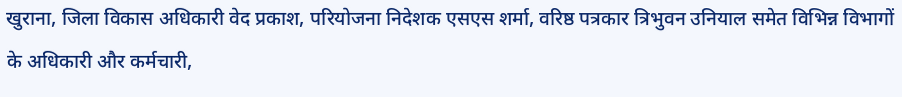खुराना, जिला विकास अधिकारी वेद प्रकाश, परियोजना निदेशक एसएस शर्मा, वरिष्ठ पत्रकार त्रिभुवन उनियाल समेत विभिन्न विभागों के अधिकारी और कर्मचारी,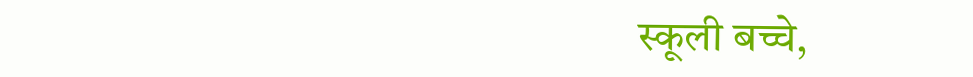स्कूली बच्चे,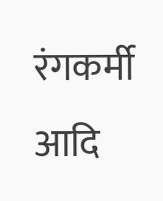रंगकर्मी आदि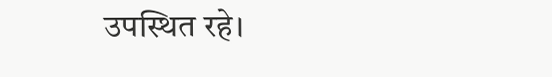उपस्थित रहे।